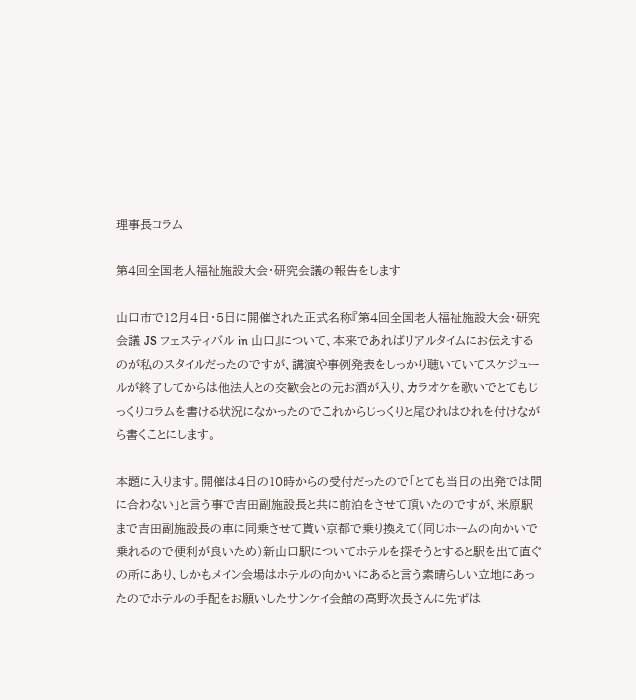理事長コラム

第4回全国老人福祉施設大会・研究会議の報告をします

山口市で12月4日・5日に開催された正式名称『第4回全国老人福祉施設大会・研究会議 JS フェスティバル in 山口』について、本来であればリアルタイムにお伝えするのが私のスタイルだったのですが、講演や事例発表をしっかり聴いていてスケジュールが終了してからは他法人との交歓会との元お酒が入り、カラオケを歌いでとてもじっくりコラムを書ける状況になかったのでこれからじっくりと尾ひれはひれを付けながら書くことにします。

本題に入ります。開催は4日の10時からの受付だったので「とても当日の出発では間に合わない」と言う事で吉田副施設長と共に前泊をさせて頂いたのですが、米原駅まで吉田副施設長の車に同乗させて貰い京都で乗り換えて(同じホームの向かいで乗れるので便利が良いため)新山口駅についてホテルを探そうとすると駅を出て直ぐの所にあり、しかもメイン会場はホテルの向かいにあると言う素晴らしい立地にあったのでホテルの手配をお願いしたサンケイ会館の高野次長さんに先ずは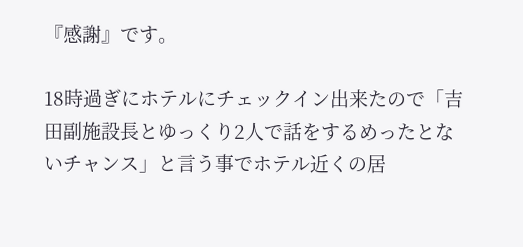『感謝』です。

18時過ぎにホテルにチェックイン出来たので「吉田副施設長とゆっくり2人で話をするめったとないチャンス」と言う事でホテル近くの居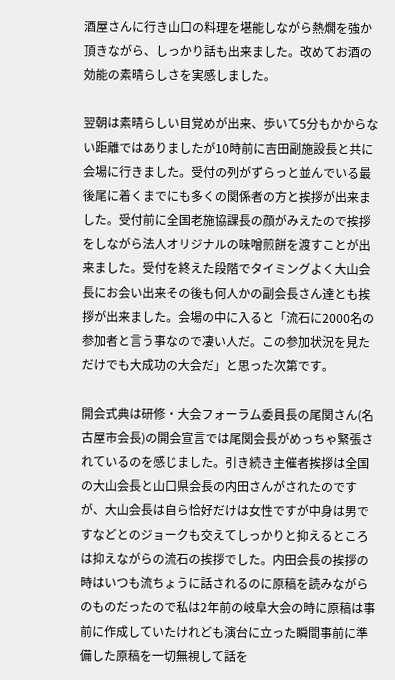酒屋さんに行き山口の料理を堪能しながら熱燗を強か頂きながら、しっかり話も出来ました。改めてお酒の効能の素晴らしさを実感しました。

翌朝は素晴らしい目覚めが出来、歩いて5分もかからない距離ではありましたが10時前に吉田副施設長と共に会場に行きました。受付の列がずらっと並んでいる最後尾に着くまでにも多くの関係者の方と挨拶が出来ました。受付前に全国老施協課長の顔がみえたので挨拶をしながら法人オリジナルの味噌煎餅を渡すことが出来ました。受付を終えた段階でタイミングよく大山会長にお会い出来その後も何人かの副会長さん達とも挨拶が出来ました。会場の中に入ると「流石に2000名の参加者と言う事なので凄い人だ。この参加状況を見ただけでも大成功の大会だ」と思った次第です。

開会式典は研修・大会フォーラム委員長の尾関さん(名古屋市会長)の開会宣言では尾関会長がめっちゃ緊張されているのを感じました。引き続き主催者挨拶は全国の大山会長と山口県会長の内田さんがされたのですが、大山会長は自ら恰好だけは女性ですが中身は男ですなどとのジョークも交えてしっかりと抑えるところは抑えながらの流石の挨拶でした。内田会長の挨拶の時はいつも流ちょうに話されるのに原稿を読みながらのものだったので私は2年前の岐阜大会の時に原稿は事前に作成していたけれども演台に立った瞬間事前に準備した原稿を一切無視して話を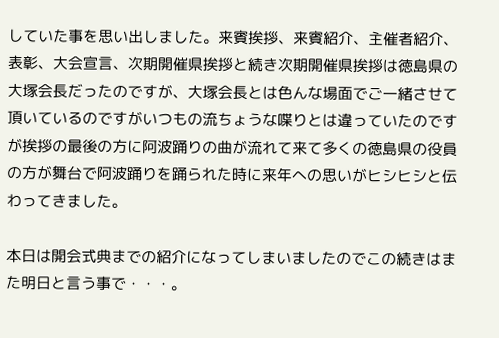していた事を思い出しました。来賓挨拶、来賓紹介、主催者紹介、表彰、大会宣言、次期開催県挨拶と続き次期開催県挨拶は徳島県の大塚会長だったのですが、大塚会長とは色んな場面でご一緒させて頂いているのですがいつもの流ちょうな喋りとは違っていたのですが挨拶の最後の方に阿波踊りの曲が流れて来て多くの徳島県の役員の方が舞台で阿波踊りを踊られた時に来年への思いがヒシヒシと伝わってきました。

本日は開会式典までの紹介になってしまいましたのでこの続きはまた明日と言う事で・・・。